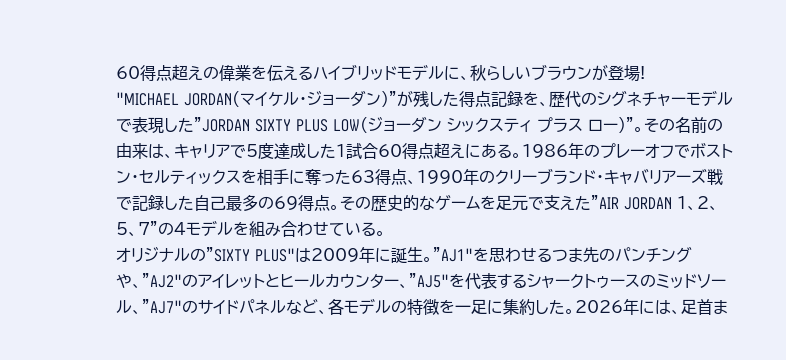60得点超えの偉業を伝えるハイブリッドモデルに、秋らしいブラウンが登場!
"MICHAEL JORDAN(マイケル・ジョーダン)"が残した得点記録を、歴代のシグネチャーモデルで表現した"JORDAN SIXTY PLUS LOW(ジョーダン シックスティ プラス ロー)"。その名前の由来は、キャリアで5度達成した1試合60得点超えにある。1986年のプレーオフでボストン・セルティックスを相手に奪った63得点、1990年のクリーブランド・キャバリアーズ戦で記録した自己最多の69得点。その歴史的なゲームを足元で支えた"AIR JORDAN 1、2、5、7"の4モデルを組み合わせている。
オリジナルの"SIXTY PLUS"は2009年に誕生。"AJ1"を思わせるつま先のパンチングや、"AJ2"のアイレットとヒールカウンター、"AJ5"を代表するシャークトゥースのミッドソール、"AJ7"のサイドパネルなど、各モデルの特徴を一足に集約した。2026年には、足首ま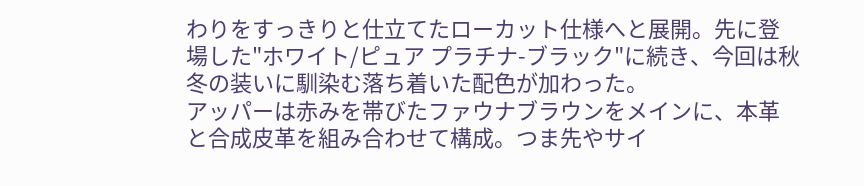わりをすっきりと仕立てたローカット仕様へと展開。先に登場した"ホワイト/ピュア プラチナ-ブラック"に続き、今回は秋冬の装いに馴染む落ち着いた配色が加わった。
アッパーは赤みを帯びたファウナブラウンをメインに、本革と合成皮革を組み合わせて構成。つま先やサイ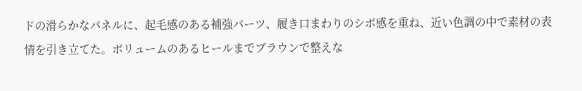ドの滑らかなパネルに、起毛感のある補強パーツ、履き口まわりのシボ感を重ね、近い色調の中で素材の表情を引き立てた。ボリュームのあるヒールまでブラウンで整えな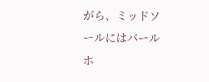がら、ミッドソールにはパールホ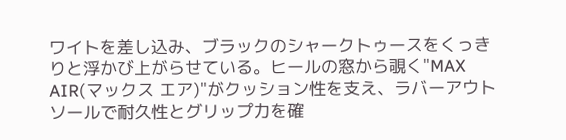ワイトを差し込み、ブラックのシャークトゥースをくっきりと浮かび上がらせている。ヒールの窓から覗く"MAX AIR(マックス エア)"がクッション性を支え、ラバーアウトソールで耐久性とグリップ力を確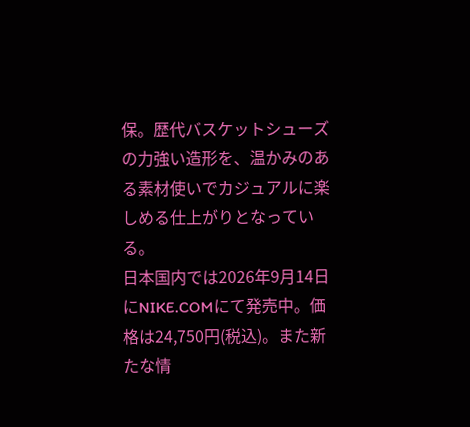保。歴代バスケットシューズの力強い造形を、温かみのある素材使いでカジュアルに楽しめる仕上がりとなっている。
日本国内では2026年9月14日にNIKE.COMにて発売中。価格は24,750円(税込)。また新たな情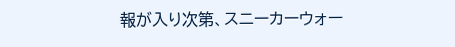報が入り次第、スニーカーウォー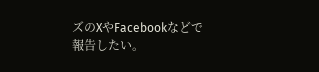ズのXやFacebookなどで報告したい。